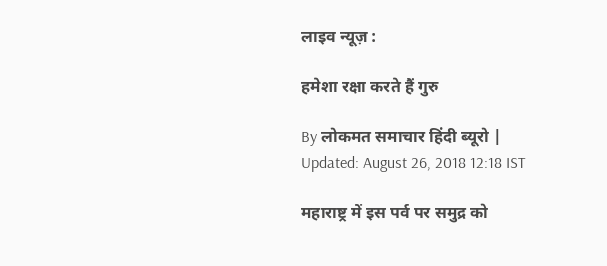लाइव न्यूज़ :

हमेशा रक्षा करते हैं गुरु

By लोकमत समाचार हिंदी ब्यूरो | Updated: August 26, 2018 12:18 IST

महाराष्ट्र में इस पर्व पर समुद्र को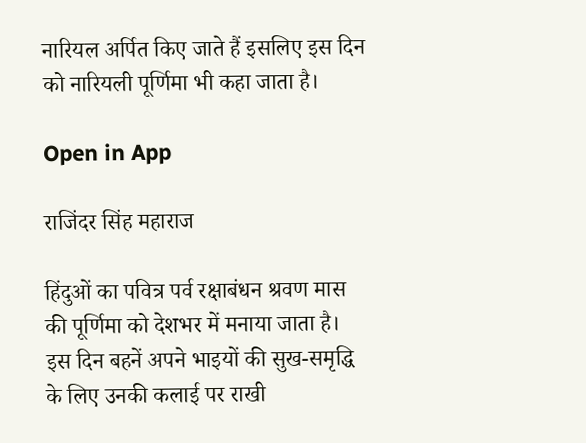नारियल अर्पित किए जाते हैं इसलिए इस दिन को नारियली पूर्णिमा भी कहा जाता है।

Open in App

राजिंदर सिंह महाराज

हिंदुओं का पवित्र पर्व रक्षाबंधन श्रवण मास की पूर्णिमा को देशभर में मनाया जाता है। इस दिन बहनें अपने भाइयों की सुख-समृद्धि के लिए उनकी कलाई पर राखी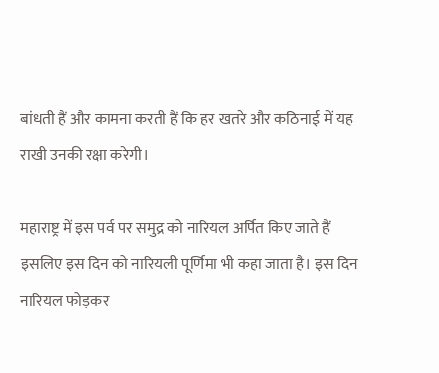बांधती हैं और कामना करती हैं कि हर खतरे और कठिनाई में यह राखी उनकी रक्षा करेगी।

महाराष्ट्र में इस पर्व पर समुद्र को नारियल अर्पित किए जाते हैं इसलिए इस दिन को नारियली पूर्णिमा भी कहा जाता है। इस दिन नारियल फोड़कर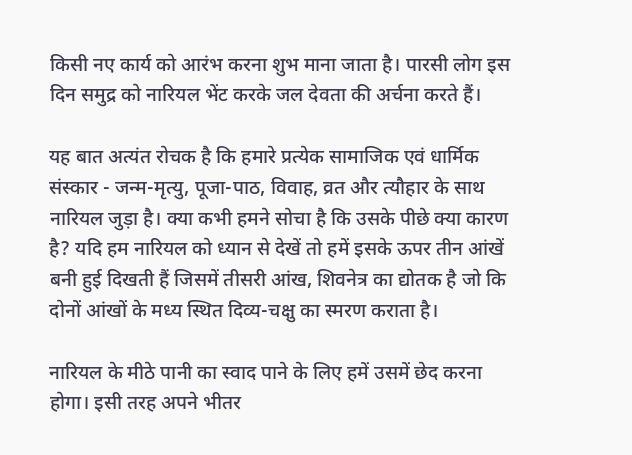किसी नए कार्य को आरंभ करना शुभ माना जाता है। पारसी लोग इस दिन समुद्र को नारियल भेंट करके जल देवता की अर्चना करते हैं।

यह बात अत्यंत रोचक है कि हमारे प्रत्येक सामाजिक एवं धार्मिक संस्कार - जन्म-मृत्यु, पूजा-पाठ, विवाह, व्रत और त्यौहार के साथ नारियल जुड़ा है। क्या कभी हमने सोचा है कि उसके पीछे क्या कारण है? यदि हम नारियल को ध्यान से देखें तो हमें इसके ऊपर तीन आंखें बनी हुई दिखती हैं जिसमें तीसरी आंख, शिवनेत्र का द्योतक है जो कि दोनों आंखों के मध्य स्थित दिव्य-चक्षु का स्मरण कराता है।

नारियल के मीठे पानी का स्वाद पाने के लिए हमें उसमें छेद करना होगा। इसी तरह अपने भीतर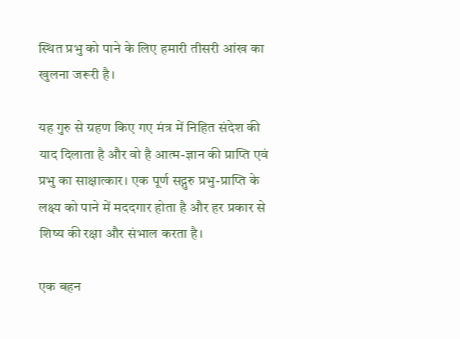स्थित प्रभु को पाने के लिए हमारी तीसरी आंख का खुलना जरूरी है।

यह गुरु से ग्रहण किए गए मंत्र में निहित संदेश की याद दिलाता है और वो है आत्म-ज्ञान की प्राप्ति एवं प्रभु का साक्षात्कार। एक पूर्ण सद्गुरु प्रभु-प्राप्ति के लक्ष्य को पाने में मददगार होता है और हर प्रकार से शिष्य की रक्षा और संभाल करता है।

एक बहन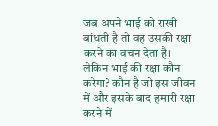जब अपने भाई को राखी बांधती है तो वह उसकी रक्षा करने का वचन देता है। लेकिन भाई की रक्षा कौन करेगा? कौन है जो इस जीवन में और इसके बाद हमारी रक्षा करने में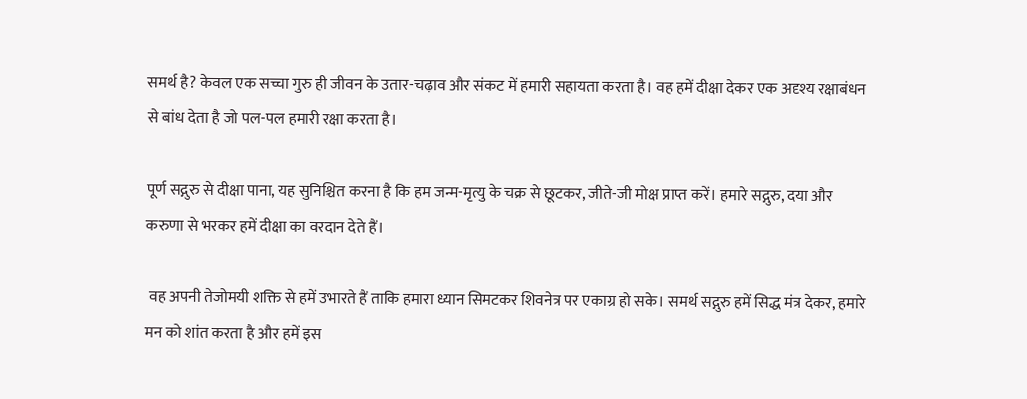समर्थ है? केवल एक सच्चा गुरु ही जीवन के उतार-चढ़ाव और संकट में हमारी सहायता करता है। वह हमें दीक्षा देकर एक अदृश्य रक्षाबंधन से बांध देता है जो पल-पल हमारी रक्षा करता है।

पूर्ण सद्गुरु से दीक्षा पाना, यह सुनिश्चित करना है कि हम जन्म-मृत्यु के चक्र से छूटकर, जीते-जी मोक्ष प्राप्त करें। हमारे सद्गुरु, दया और करुणा से भरकर हमें दीक्षा का वरदान देते हैं।

 वह अपनी तेजोमयी शक्ति से हमें उभारते हैं ताकि हमारा ध्यान सिमटकर शिवनेत्र पर एकाग्र हो सके। समर्थ सद्गुरु हमें सिद्ध मंत्र देकर, हमारे मन को शांत करता है और हमें इस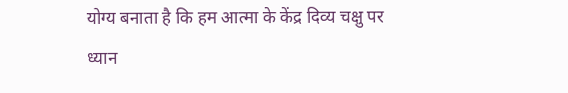योग्य बनाता है कि हम आत्मा के केंद्र दिव्य चक्षु पर ध्यान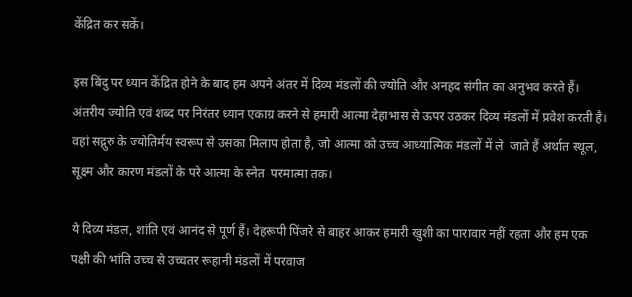केंद्रित कर सकें।

इस बिंदु पर ध्यान केंद्रित होने के बाद हम अपने अंतर में दिव्य मंडलों की ज्योति और अनहद संगीत का अनुभव करते हैं। अंतरीय ज्योति एवं शब्द पर निरंतर ध्यान एकाग्र करने से हमारी आत्मा देहाभास से ऊपर उठकर दिव्य मंडलों में प्रवेश करती है। वहां सद्गुरु के ज्योतिर्मय स्वरूप से उसका मिलाप होता है, जो आत्मा को उच्च आध्यात्मिक मंडलों में ले  जाते हैं अर्थात स्थूल, सूक्ष्म और कारण मंडलों के परे आत्मा के स्नेत  परमात्मा तक।

ये दिव्य मंडल, शांति एवं आनंद से पूर्ण हैं। देहरूपी पिंजरे से बाहर आकर हमारी खुशी का पारावार नहीं रहता और हम एक पक्षी की भांति उच्च से उच्चतर रूहानी मंडलों में परवाज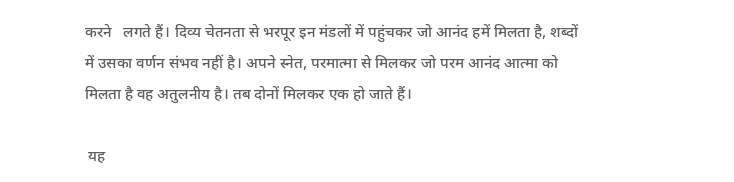करने   लगते हैं। दिव्य चेतनता से भरपूर इन मंडलों में पहुंचकर जो आनंद हमें मिलता है, शब्दों में उसका वर्णन संभव नहीं है। अपने स्नेत, परमात्मा से मिलकर जो परम आनंद आत्मा को मिलता है वह अतुलनीय है। तब दोनों मिलकर एक हो जाते हैं।

 यह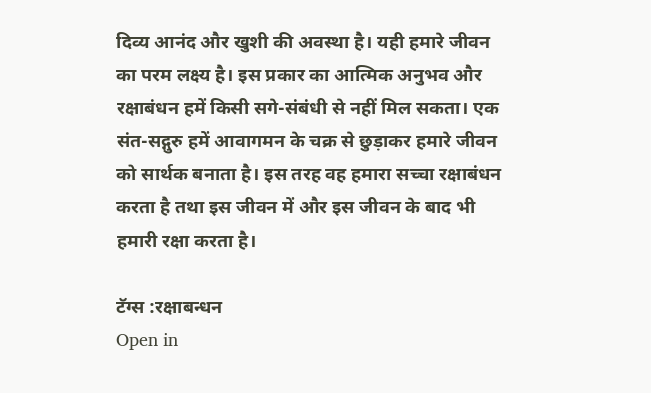दिव्य आनंद और खुशी की अवस्था है। यही हमारे जीवन का परम लक्ष्य है। इस प्रकार का आत्मिक अनुभव और रक्षाबंधन हमें किसी सगे-संबंधी से नहीं मिल सकता। एक संत-सद्गुरु हमें आवागमन के चक्र से छुड़ाकर हमारे जीवन को सार्थक बनाता है। इस तरह वह हमारा सच्चा रक्षाबंधन करता है तथा इस जीवन में और इस जीवन के बाद भी हमारी रक्षा करता है।

टॅग्स :रक्षाबन्धन
Open in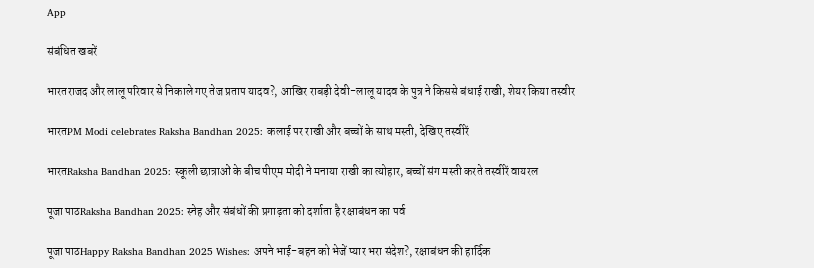App

संबंधित खबरें

भारतराजद और लालू परिवार से निकाले गए तेज प्रताप यादव?, आखिर राबड़ी देवी-लालू यादव के पुत्र ने किससे बंधाई राखी, शेयर किया तस्वीर

भारतPM Modi celebrates Raksha Bandhan 2025: कलाई पर राखी और बच्चों के साथ मस्ती, देखिए तस्वीरें

भारतRaksha Bandhan 2025: स्कूली छात्राओं के बीच पीएम मोदी ने मनाया राखी का त्योहार, बच्चों संग मस्ती करते तस्वीरें वायरल

पूजा पाठRaksha Bandhan 2025: स्नेह और संबंधों की प्रगाढ़ता को दर्शाता है रक्षाबंधन का पर्व

पूजा पाठHappy Raksha Bandhan 2025 Wishes: अपने भाई-बहन को भेजें प्यार भरा संदेश?, रक्षाबंधन की हार्दिक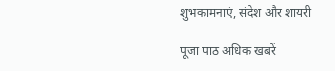शुभकामनाएं, संदेश और शायरी

पूजा पाठ अधिक खबरें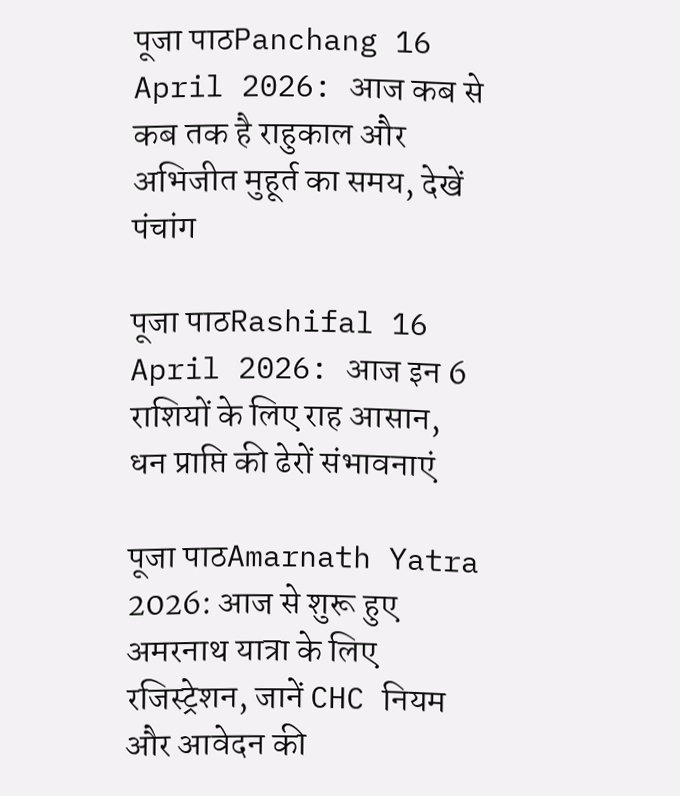पूजा पाठPanchang 16 April 2026: आज कब से कब तक है राहुकाल और अभिजीत मुहूर्त का समय, देखें पंचांग

पूजा पाठRashifal 16 April 2026: आज इन 6 राशियों के लिए राह आसान, धन प्राप्ति की ढेरों संभावनाएं

पूजा पाठAmarnath Yatra 2026: आज से शुरू हुए अमरनाथ यात्रा के लिए रजिस्ट्रेशन, जानें CHC नियम और आवेदन की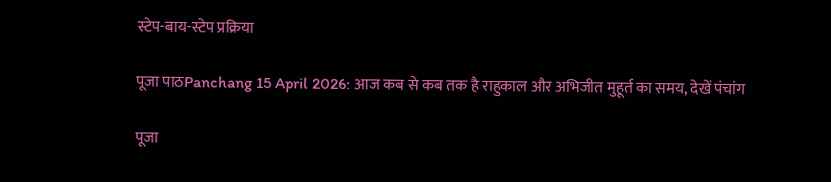स्टेप-बाय-स्टेप प्रक्रिया

पूजा पाठPanchang 15 April 2026: आज कब से कब तक है राहुकाल और अभिजीत मुहूर्त का समय, देखें पंचांग

पूजा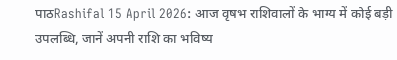पाठRashifal 15 April 2026: आज वृषभ राशिवालों के भाग्य में कोई बड़ी उपलब्धि, जानें अपनी राशि का भविष्य